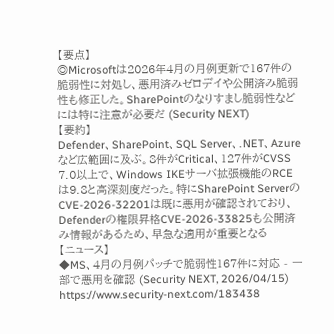【要点】
◎Microsoftは2026年4月の月例更新で167件の脆弱性に対処し、悪用済みゼロデイや公開済み脆弱性も修正した。SharePointのなりすまし脆弱性などには特に注意が必要だ (Security NEXT)
【要約】
Defender、SharePoint、SQL Server、.NET、Azureなど広範囲に及ぶ。8件がCritical、127件がCVSS 7.0以上で、Windows IKEサーバ拡張機能のRCEは9.8と高深刻度だった。特にSharePoint ServerのCVE-2026-32201は既に悪用が確認されており、Defenderの権限昇格CVE-2026-33825も公開済み情報があるため、早急な適用が重要となる
【ニュース】
◆MS、4月の月例パッチで脆弱性167件に対応 - 一部で悪用を確認 (Security NEXT, 2026/04/15)
https://www.security-next.com/183438